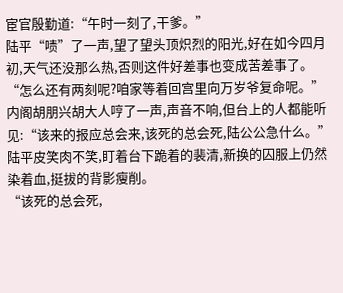宦官殷勤道:“午时一刻了,干爹。”
陆平“啧”了一声,望了望头顶炽烈的阳光,好在如今四月初,天气还没那么热,否则这件好差事也变成苦差事了。
“怎么还有两刻呢?咱家等着回宫里向万岁爷复命呢。”
内阁胡朋兴胡大人哼了一声,声音不响,但台上的人都能听见:“该来的报应总会来,该死的总会死,陆公公急什么。”
陆平皮笑肉不笑,盯着台下跪着的裴清,新换的囚服上仍然染着血,挺拔的背影瘦削。
“该死的总会死,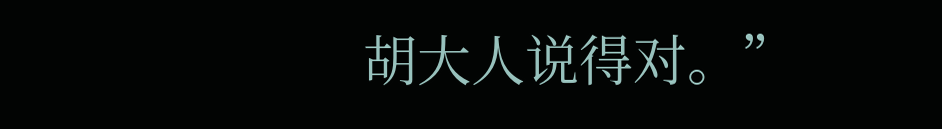胡大人说得对。”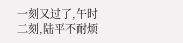一刻又过了,午时二刻,陆平不耐烦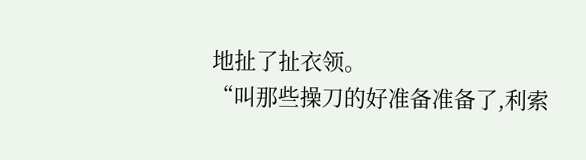地扯了扯衣领。
“叫那些操刀的好准备准备了,利索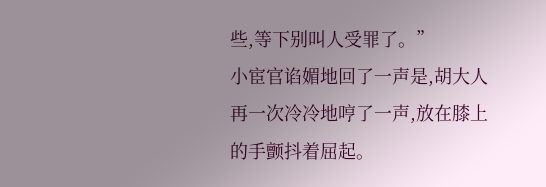些,等下别叫人受罪了。”
小宦官谄媚地回了一声是,胡大人再一次冷冷地哼了一声,放在膝上的手颤抖着屈起。